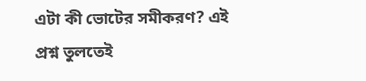এটা কী ভোটের সমীকরণ? এই প্রশ্ন তুলতেই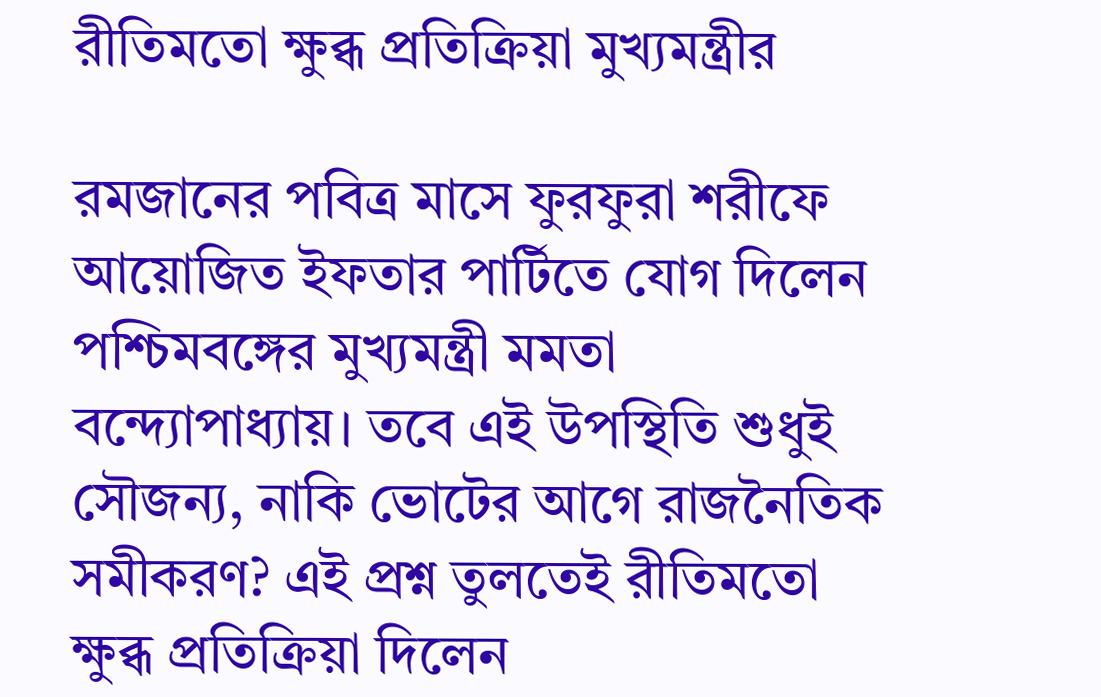রীতিমতো ক্ষুব্ধ প্রতিক্রিয়া মুখ্যমন্ত্রীর

রমজানের পবিত্র মাসে ফুরফুরা শরীফে আয়োজিত ইফতার পার্টিতে যোগ দিলেন পশ্চিমবঙ্গের মুখ্যমন্ত্রী মমতা বন্দ্যোপাধ্যায়। তবে এই উপস্থিতি শুধুই সৌজন্য, নাকি ভোটের আগে রাজনৈতিক সমীকরণ? এই প্রশ্ন তুলতেই রীতিমতো ক্ষুব্ধ প্রতিক্রিয়া দিলেন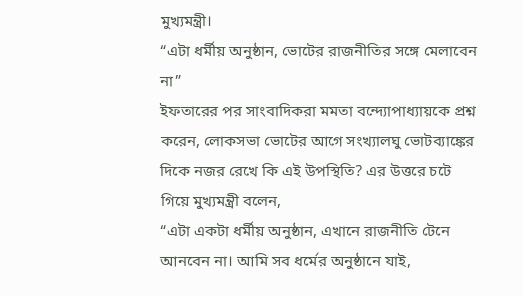মুখ্যমন্ত্রী।
“এটা ধর্মীয় অনুষ্ঠান, ভোটের রাজনীতির সঙ্গে মেলাবেন না”
ইফতারের পর সাংবাদিকরা মমতা বন্দ্যোপাধ্যায়কে প্রশ্ন করেন, লোকসভা ভোটের আগে সংখ্যালঘু ভোটব্যাঙ্কের দিকে নজর রেখে কি এই উপস্থিতি? এর উত্তরে চটে গিয়ে মুখ্যমন্ত্রী বলেন,
“এটা একটা ধর্মীয় অনুষ্ঠান, এখানে রাজনীতি টেনে আনবেন না। আমি সব ধর্মের অনুষ্ঠানে যাই,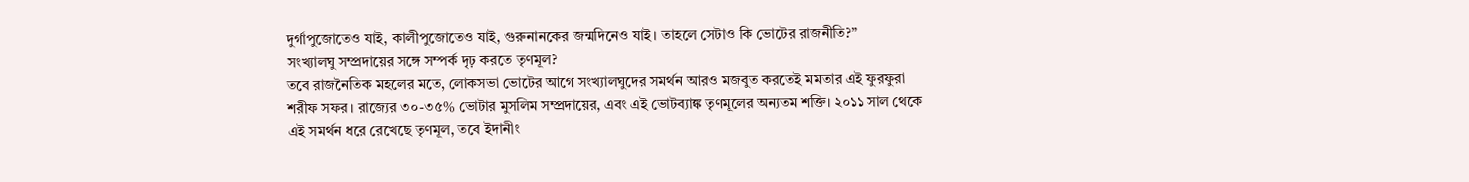দুর্গাপুজোতেও যাই, কালীপুজোতেও যাই, গুরুনানকের জন্মদিনেও যাই। তাহলে সেটাও কি ভোটের রাজনীতি?”
সংখ্যালঘু সম্প্রদায়ের সঙ্গে সম্পর্ক দৃঢ় করতে তৃণমূল?
তবে রাজনৈতিক মহলের মতে, লোকসভা ভোটের আগে সংখ্যালঘুদের সমর্থন আরও মজবুত করতেই মমতার এই ফুরফুরা শরীফ সফর। রাজ্যের ৩০-৩৫% ভোটার মুসলিম সম্প্রদায়ের, এবং এই ভোটব্যাঙ্ক তৃণমূলের অন্যতম শক্তি। ২০১১ সাল থেকে এই সমর্থন ধরে রেখেছে তৃণমূল, তবে ইদানীং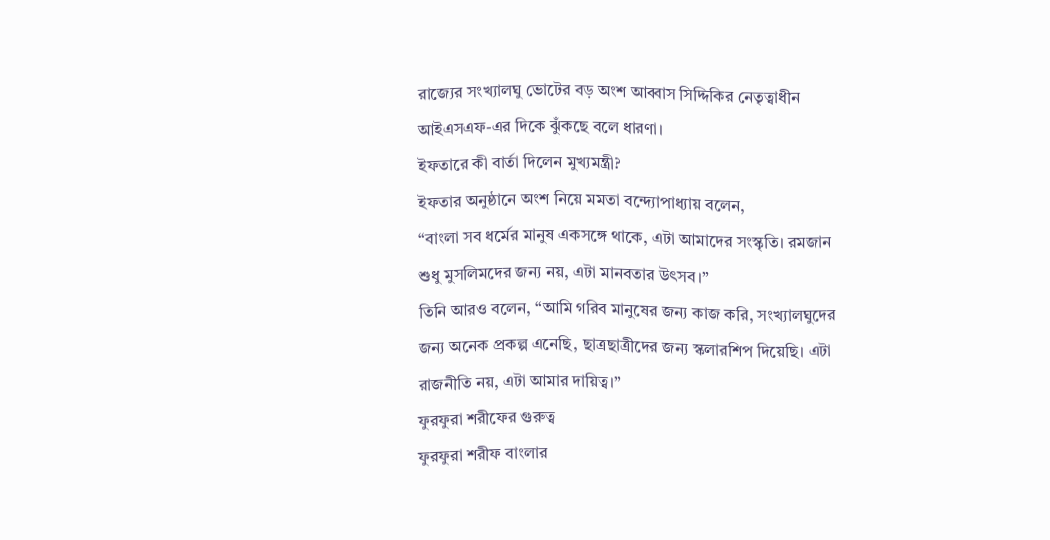রাজ্যের সংখ্যালঘু ভোটের বড় অংশ আব্বাস সিদ্দিকির নেতৃত্বাধীন আইএসএফ-এর দিকে ঝুঁকছে বলে ধারণা।
ইফতারে কী বার্তা দিলেন মুখ্যমন্ত্রী?
ইফতার অনুষ্ঠানে অংশ নিয়ে মমতা বন্দ্যোপাধ্যায় বলেন,
“বাংলা সব ধর্মের মানুষ একসঙ্গে থাকে, এটা আমাদের সংস্কৃতি। রমজান শুধু মুসলিমদের জন্য নয়, এটা মানবতার উৎসব।”
তিনি আরও বলেন, “আমি গরিব মানুষের জন্য কাজ করি, সংখ্যালঘুদের জন্য অনেক প্রকল্প এনেছি, ছাত্রছাত্রীদের জন্য স্কলারশিপ দিয়েছি। এটা রাজনীতি নয়, এটা আমার দায়িত্ব।”
ফুরফুরা শরীফের গুরুত্ব
ফুরফুরা শরীফ বাংলার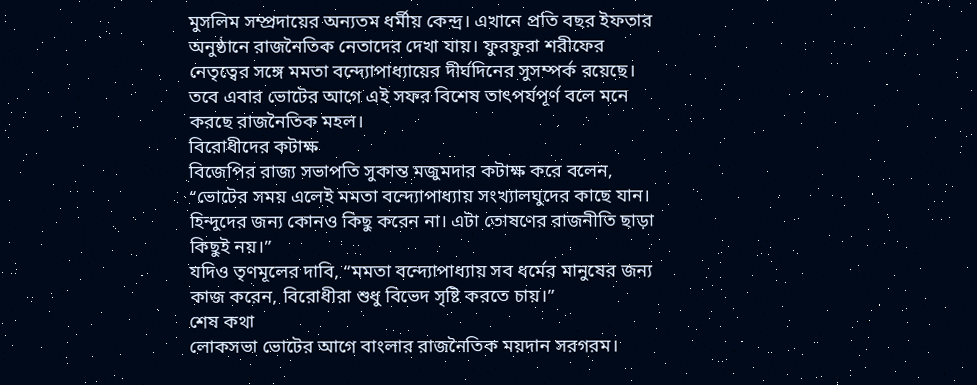মুসলিম সম্প্রদায়ের অন্যতম ধর্মীয় কেন্দ্র। এখানে প্রতি বছর ইফতার অনুষ্ঠানে রাজনৈতিক নেতাদের দেখা যায়। ফুরফুরা শরীফের নেতৃত্বের সঙ্গে মমতা বন্দ্যোপাধ্যায়ের দীর্ঘদিনের সুসম্পর্ক রয়েছে। তবে এবার ভোটের আগে এই সফর বিশেষ তাৎপর্যপূর্ণ বলে মনে করছে রাজনৈতিক মহল।
বিরোধীদের কটাক্ষ
বিজেপির রাজ্য সভাপতি সুকান্ত মজুমদার কটাক্ষ করে বলেন,
“ভোটের সময় এলেই মমতা বন্দ্যোপাধ্যায় সংখ্যালঘুদের কাছে যান। হিন্দুদের জন্য কোনও কিছু করেন না। এটা তোষণের রাজনীতি ছাড়া কিছুই নয়।”
যদিও তৃণমূলের দাবি, “মমতা বন্দ্যোপাধ্যায় সব ধর্মের মানুষের জন্য কাজ করেন, বিরোধীরা শুধু বিভেদ সৃষ্টি করতে চায়।”
শেষ কথা
লোকসভা ভোটের আগে বাংলার রাজনৈতিক ময়দান সরগরম।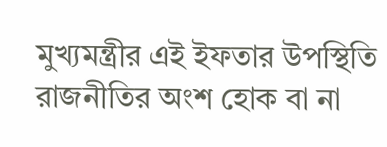মুখ্যমন্ত্রীর এই ইফতার উপস্থিতি রাজনীতির অংশ হোক বা না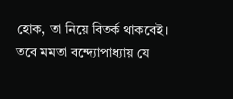হোক, তা নিয়ে বিতর্ক থাকবেই। তবে মমতা বন্দ্যোপাধ্যায় যে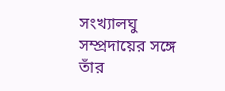সংখ্যালঘু সম্প্রদায়ের সঙ্গে তাঁর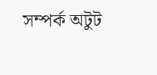সম্পর্ক অটুট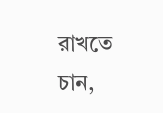রাখতে চান,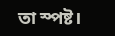তা স্পষ্ট।